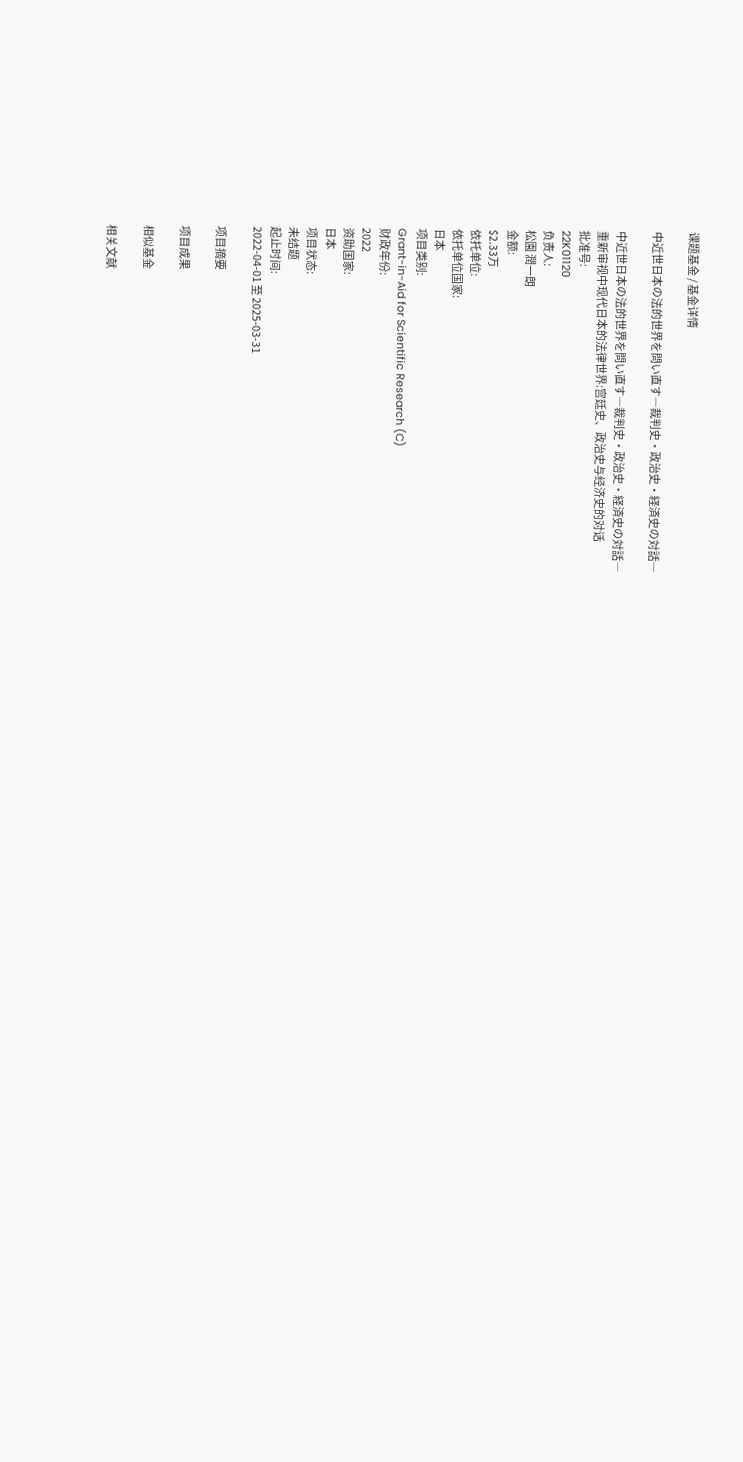课题基金 / 基金详情

中近世日本の法的世界を問い直す―裁判史・政治史・経済史の対話―

中近世日本の法的世界を問い直す―裁判史・政治史・経済史の対話―
重新审视中现代日本的法律世界:宫廷史、政治史与经济史的对话
批准号:
22K01120
负责人:
松園 潤一朗
金额:
$2.33万
依托单位:
依托单位国家:
日本
项目类别:
Grant-in-Aid for Scientific Research (C)
财政年份:
2022
资助国家:
日本
项目状态:
未结题
起止时间:
2022-04-01 至 2025-03-31

项目摘要

项目成果

相似基金

相关文献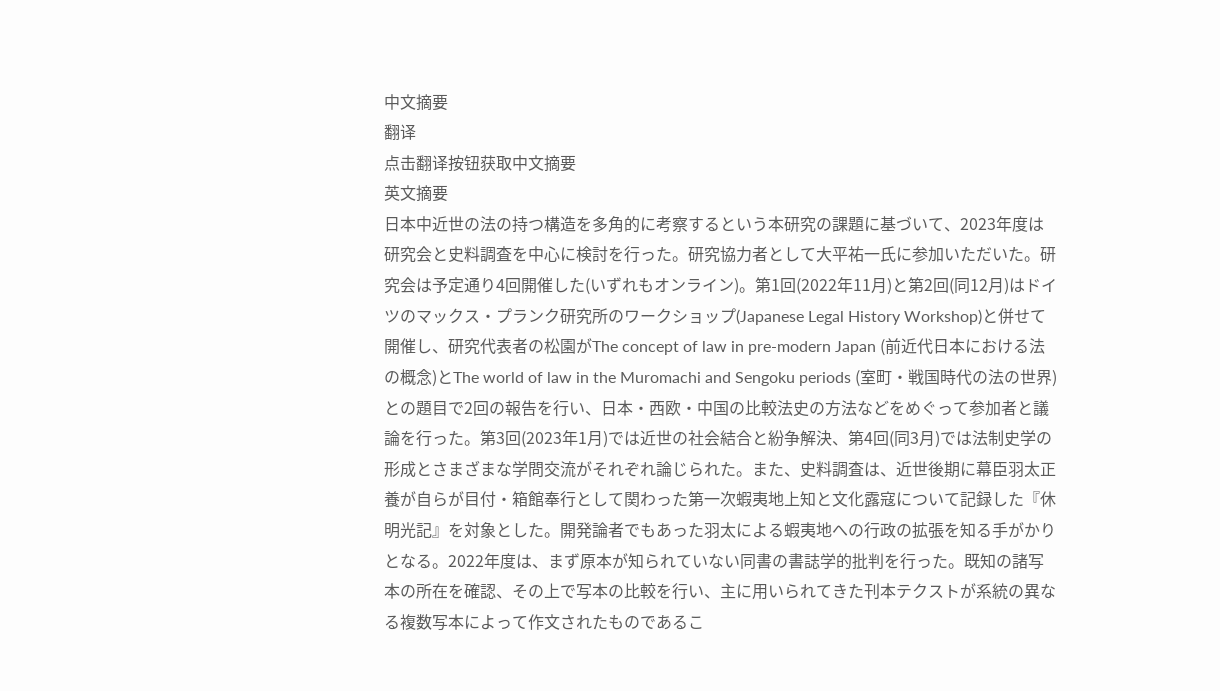中文摘要
翻译
点击翻译按钮获取中文摘要
英文摘要
日本中近世の法の持つ構造を多角的に考察するという本研究の課題に基づいて、2023年度は研究会と史料調査を中心に検討を行った。研究協力者として大平祐一氏に参加いただいた。研究会は予定通り4回開催した(いずれもオンライン)。第1回(2022年11月)と第2回(同12月)はドイツのマックス・プランク研究所のワークショップ(Japanese Legal History Workshop)と併せて開催し、研究代表者の松園がThe concept of law in pre-modern Japan (前近代日本における法の概念)とThe world of law in the Muromachi and Sengoku periods (室町・戦国時代の法の世界)との題目で2回の報告を行い、日本・西欧・中国の比較法史の方法などをめぐって参加者と議論を行った。第3回(2023年1月)では近世の社会結合と紛争解決、第4回(同3月)では法制史学の形成とさまざまな学問交流がそれぞれ論じられた。また、史料調査は、近世後期に幕臣羽太正養が自らが目付・箱館奉行として関わった第一次蝦夷地上知と文化露寇について記録した『休明光記』を対象とした。開発論者でもあった羽太による蝦夷地への行政の拡張を知る手がかりとなる。2022年度は、まず原本が知られていない同書の書誌学的批判を行った。既知の諸写本の所在を確認、その上で写本の比較を行い、主に用いられてきた刊本テクストが系統の異なる複数写本によって作文されたものであるこ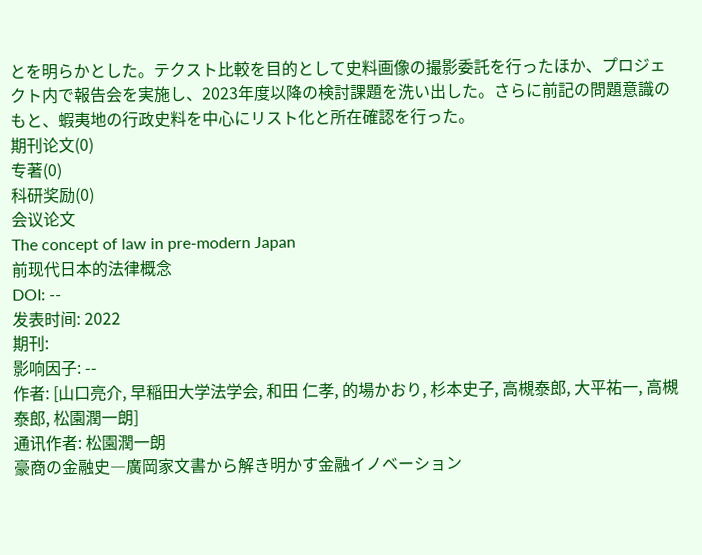とを明らかとした。テクスト比較を目的として史料画像の撮影委託を行ったほか、プロジェクト内で報告会を実施し、2023年度以降の検討課題を洗い出した。さらに前記の問題意識のもと、蝦夷地の行政史料を中心にリスト化と所在確認を行った。
期刊论文(0)
专著(0)
科研奖励(0)
会议论文
The concept of law in pre-modern Japan
前现代日本的法律概念
DOI: --
发表时间: 2022
期刊:
影响因子: --
作者: [山口亮介, 早稲田大学法学会, 和田 仁孝, 的場かおり, 杉本史子, 高槻泰郎, 大平祐一, 高槻泰郎, 松園潤一朗]
通讯作者: 松園潤一朗
豪商の金融史―廣岡家文書から解き明かす金融イノベーション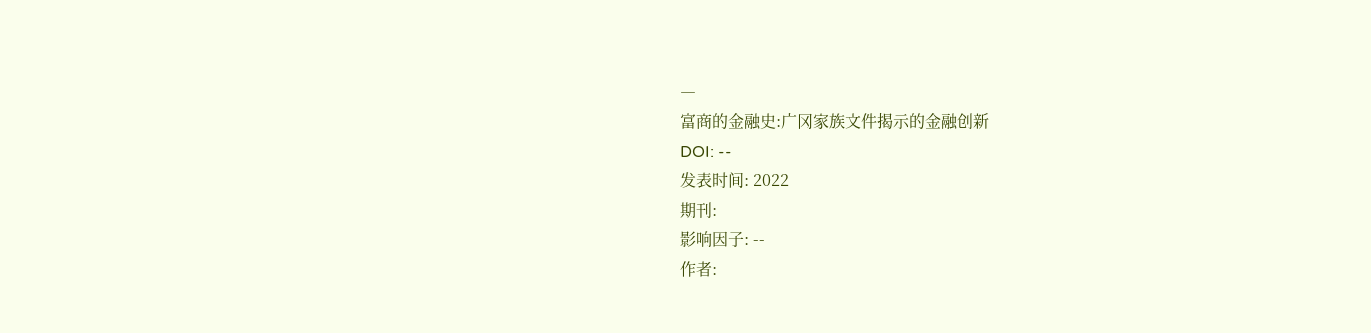―
富商的金融史:广冈家族文件揭示的金融创新
DOI: --
发表时间: 2022
期刊:
影响因子: --
作者: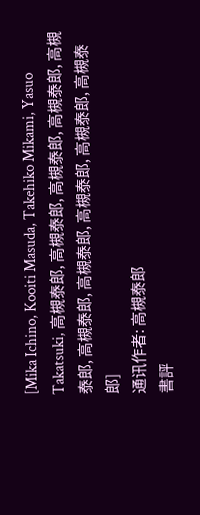[Mika Ichino, Kooiti Masuda, Takehiko Mikami, Yasuo Takatsuki, 高槻泰郎, 高槻泰郎, 高槻泰郎, 高槻泰郎, 高槻泰郎, 高槻泰郎, 高槻泰郎, 高槻泰郎, 高槻泰郎, 高槻泰郎]
通讯作者: 高槻泰郎
書評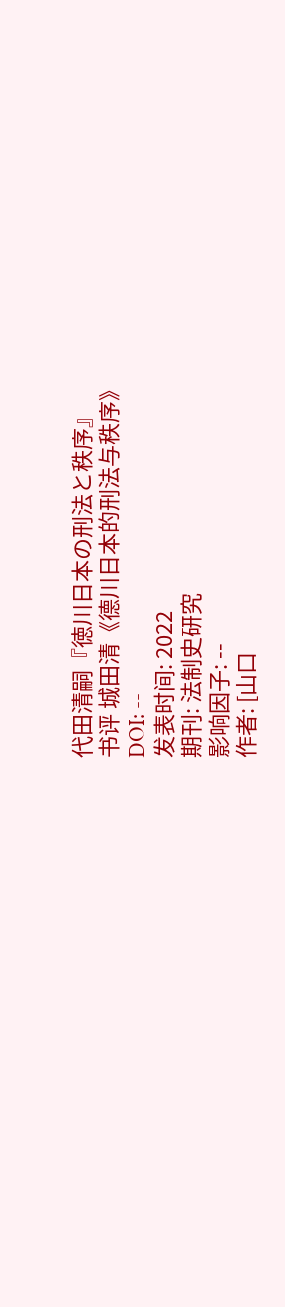代田清嗣『徳川日本の刑法と秩序』
书评 城田清《德川日本的刑法与秩序》
DOI: --
发表时间: 2022
期刊: 法制史研究
影响因子: --
作者: [山口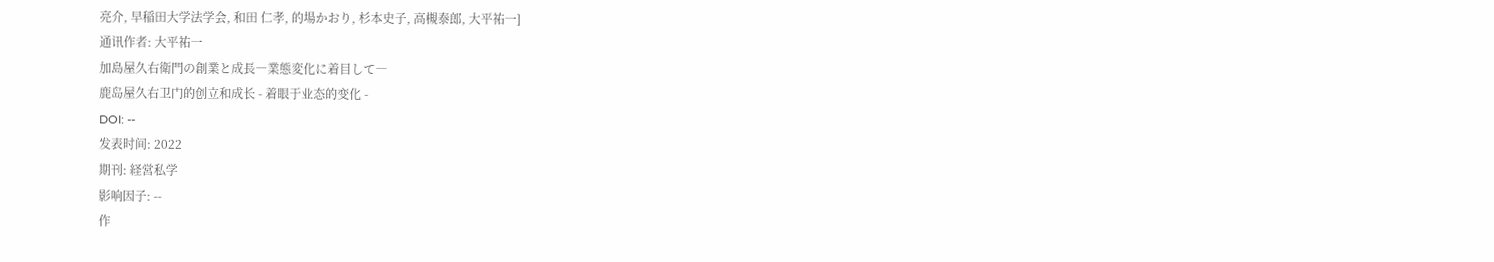亮介, 早稲田大学法学会, 和田 仁孝, 的場かおり, 杉本史子, 高槻泰郎, 大平祐一]
通讯作者: 大平祐一
加島屋久右衛門の創業と成長―業態変化に着目して―
鹿岛屋久右卫门的创立和成长 - 着眼于业态的变化 -
DOI: --
发表时间: 2022
期刊: 経営私学
影响因子: --
作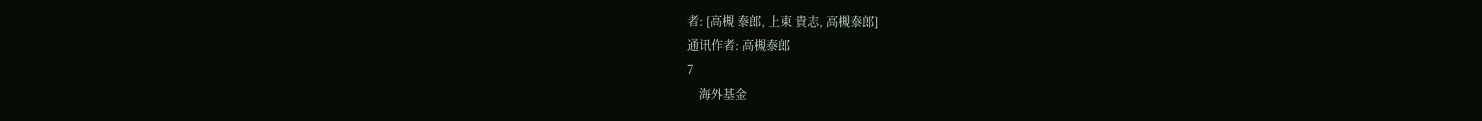者: [高槻 泰郎, 上東 貴志, 高槻泰郎]
通讯作者: 高槻泰郎
7
    海外基金